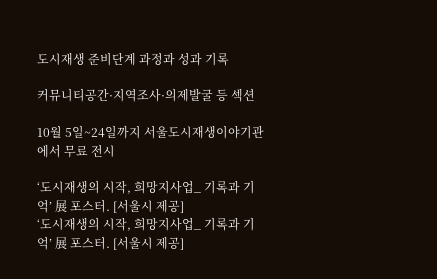도시재생 준비단계 과정과 성과 기록

커뮤니티공간·지역조사·의제발굴 등 섹션

10월 5일~24일까지 서울도시재생이야기관에서 무료 전시

‘도시재생의 시작, 희망지사업_ 기록과 기억’ 展 포스터. [서울시 제공]
‘도시재생의 시작, 희망지사업_ 기록과 기억’ 展 포스터. [서울시 제공]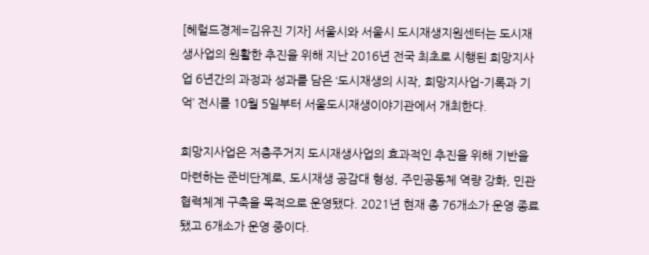[헤럴드경제=김유진 기자] 서울시와 서울시 도시재생지원센터는 도시재생사업의 원활한 추진을 위해 지난 2016년 전국 최초로 시행된 희망지사업 6년간의 과정과 성과를 담은 ‘도시재생의 시작, 희망지사업-기록과 기억’ 전시를 10월 5일부터 서울도시재생이야기관에서 개최한다.

희망지사업은 저층주거지 도시재생사업의 효과적인 추진을 위해 기반을 마련하는 준비단계로, 도시재생 공감대 형성, 주민공동체 역량 강화, 민관협력체계 구축을 목적으로 운영됐다. 2021년 현재 총 76개소가 운영 종료 됐고 6개소가 운영 중이다.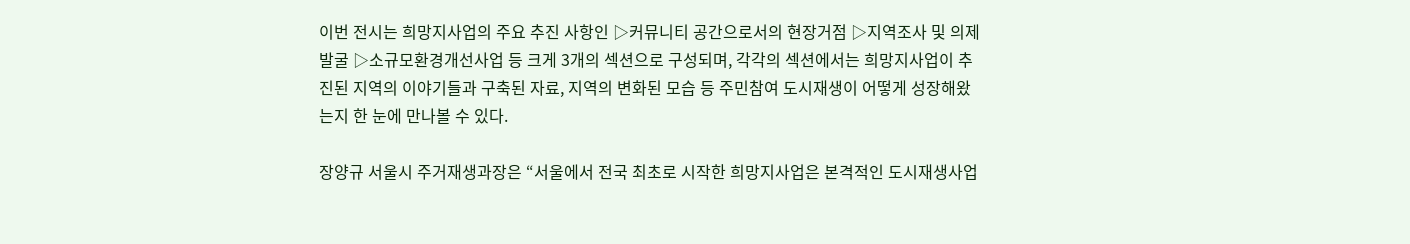이번 전시는 희망지사업의 주요 추진 사항인 ▷커뮤니티 공간으로서의 현장거점 ▷지역조사 및 의제발굴 ▷소규모환경개선사업 등 크게 3개의 섹션으로 구성되며, 각각의 섹션에서는 희망지사업이 추진된 지역의 이야기들과 구축된 자료, 지역의 변화된 모습 등 주민참여 도시재생이 어떻게 성장해왔는지 한 눈에 만나볼 수 있다.

장양규 서울시 주거재생과장은 “서울에서 전국 최초로 시작한 희망지사업은 본격적인 도시재생사업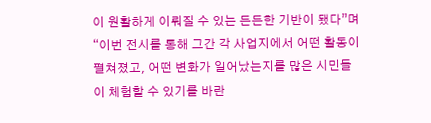이 원활하게 이뤄질 수 있는 든든한 기반이 됐다”며 “이번 전시를 통해 그간 각 사업지에서 어떤 활동이 펼쳐졌고, 어떤 변화가 일어났는지를 많은 시민들이 체험할 수 있기를 바란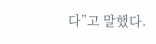다”고 말했다.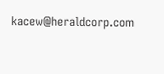kacew@heraldcorp.com